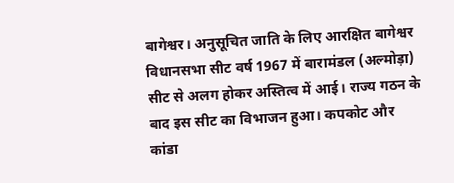बागेश्वर। अनुसूचित जाति के लिए आरक्षित बागेश्वर विधानसभा सीट वर्ष 1967 में बारामंडल (अल्मोड़ा) सीट से अलग होकर अस्तित्व में आई। राज्य गठन के बाद इस सीट का विभाजन हुआ। कपकोट और कांडा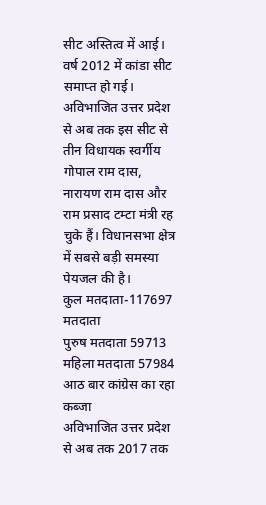सीट अस्तित्व में आई। वर्ष 2012 में कांडा सीट समाप्त हो गई। अविभाजित उत्तर प्रदेश से अब तक इस सीट से तीन विधायक स्वर्गीय गोपाल राम दास, नारायण राम दास और राम प्रसाद टम्टा मंत्री रह चुके हैं। विधानसभा क्षेत्र में सबसे बड़ी समस्या पेयजल की है।
कुल मतदाता-117697 मतदाता
पुरुष मतदाता 59713
महिला मतदाता 57984
आठ बार कांग्रेस का रहा कब्जा
अविभाजित उत्तर प्रदेश से अब तक 2017 तक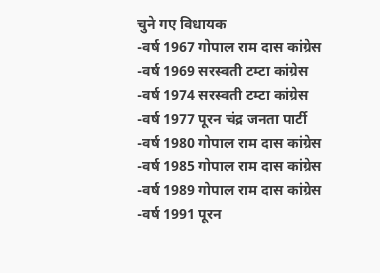चुने गए विधायक
-वर्ष 1967 गोपाल राम दास कांग्रेस
-वर्ष 1969 सरस्वती टम्टा कांग्रेस
-वर्ष 1974 सरस्वती टम्टा कांग्रेस
-वर्ष 1977 पूरन चंद्र जनता पार्टी
-वर्ष 1980 गोपाल राम दास कांग्रेस
-वर्ष 1985 गोपाल राम दास कांग्रेस
-वर्ष 1989 गोपाल राम दास कांग्रेस
-वर्ष 1991 पूरन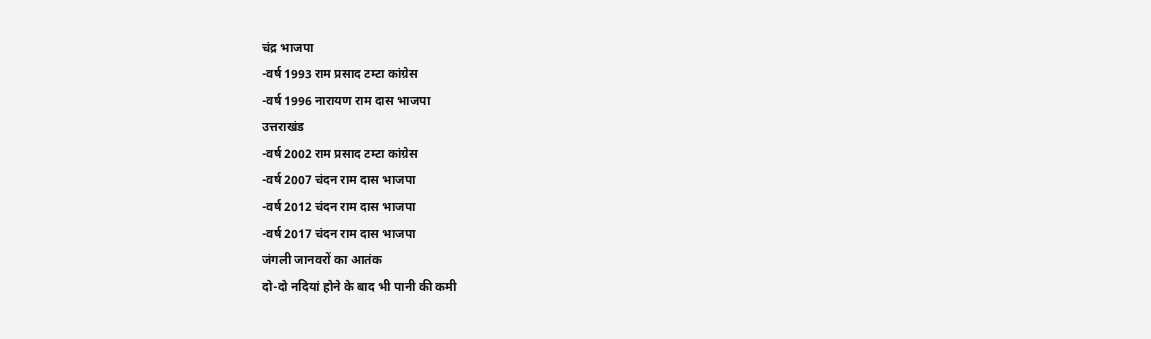चंद्र भाजपा
-वर्ष 1993 राम प्रसाद टम्टा कांग्रेस
-वर्ष 1996 नारायण राम दास भाजपा
उत्तराखंड
-वर्ष 2002 राम प्रसाद टम्टा कांग्रेस
-वर्ष 2007 चंदन राम दास भाजपा
-वर्ष 2012 चंदन राम दास भाजपा
-वर्ष 2017 चंदन राम दास भाजपा
जंगली जानवरों का आतंक
दो-दो नदियां होने के बाद भी पानी की कमी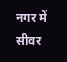नगर में सीवर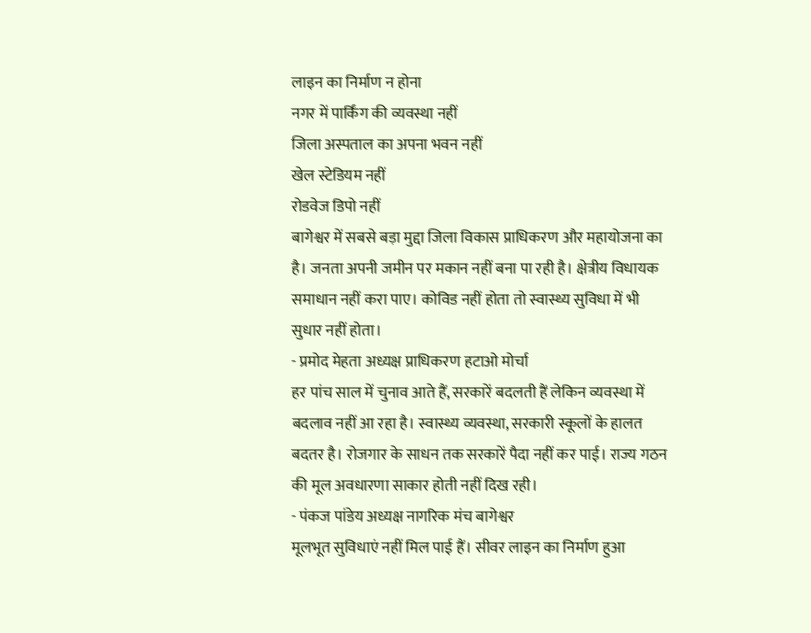लाइन का निर्माण न होना
नगर में पार्किंग की व्यवस्था नहीं
जिला अस्पताल का अपना भवन नहीं
खेल स्टेडियम नहीं
रोडवेज डिपो नहीं
बागेश्वर में सबसे बड़ा मुद्दा जिला विकास प्राधिकरण और महायोजना का है। जनता अपनी जमीन पर मकान नहीं बना पा रही है। क्षेत्रीय विधायक समाधान नहीं करा पाए। कोविड नहीं होता तो स्वास्थ्य सुविधा में भी सुधार नहीं होता।
- प्रमोद मेहता अध्यक्ष प्राधिकरण हटाओ मोर्चा
हर पांच साल में चुनाव आते हैं, सरकारें बदलती हैं लेकिन व्यवस्था में बदलाव नहीं आ रहा है। स्वास्थ्य व्यवस्था, सरकारी स्कूलों के हालत बदतर है। रोजगार के साधन तक सरकारें पैदा नहीं कर पाई। राज्य गठन की मूल अवधारणा साकार होती नहीं दिख रही।
- पंकज पांडेय अध्यक्ष नागरिक मंच बागेश्वर
मूलभूत सुविधाएं नहीं मिल पाई हैं। सीवर लाइन का निर्माण हुआ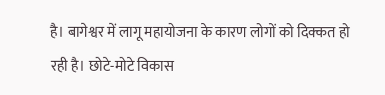है। बागेश्वर में लागू महायोजना के कारण लोगों को दिक्कत हो रही है। छोटे-मोटे विकास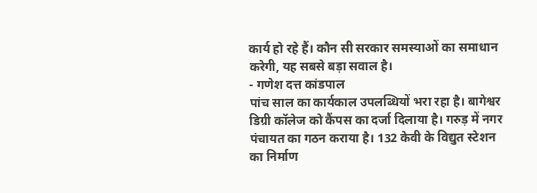कार्य हो रहे हैं। कौन सी सरकार समस्याओं का समाधान करेगी, यह सबसे बड़ा सवाल है।
- गणेश दत्त कांडपाल
पांच साल का कार्यकाल उपलब्धियों भरा रहा है। बागेश्वर डिग्री कॉलेज को कैंपस का दर्जा दिलाया है। गरुड़ में नगर पंचायत का गठन कराया है। 132 केवी के विद्युत स्टेशन का निर्माण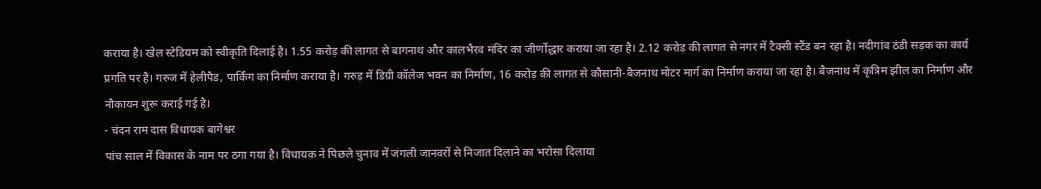कराया है। खेल स्टेडियम को स्वीकृति दिलाई है। 1.55 करोड़ की लागत से बागनाथ और कालभैरव मंदिर का जीर्णोद्धार कराया जा रहा है। 2.12 करोड़ की लागत से नगर में टैक्सी स्टैंड बन रहा है। नदीगांव ठंडी सड़क का कार्य प्रगति पर है। गरुज में हेलीपैड, पार्किंग का निर्माण कराया है। गरुड़ में डिग्री कॉलेज भवन का निर्माण, 16 करोड़ की लागत से कौसानी-बैजनाथ मोटर मार्ग का निर्माण कराया जा रहा है। बैजनाथ में कृत्रिम झील का निर्माण और नौकायन शुरू कराई गई है।
- चंदन राम दास विधायक बागेश्वर
पांच साल में विकास के नाम पर ठगा गया है। विधायक ने पिछले चुनाव में जंगली जानवरों से निजात दिलाने का भरोसा दिलाया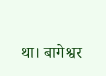था। बागेश्वर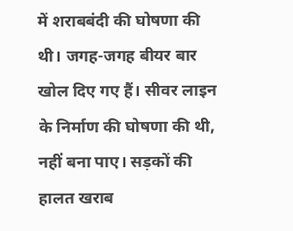में शराबबंदी की घोषणा की थी। जगह-जगह बीयर बार खोल दिए गए हैं। सीवर लाइन के निर्माण की घोषणा की थी, नहीं बना पाए। सड़कों की हालत खराब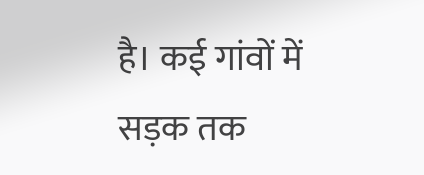है। कई गांवों में सड़क तक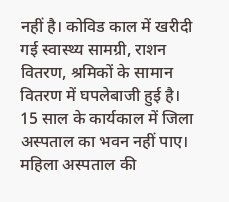नहीं है। कोविड काल में खरीदी गई स्वास्थ्य सामग्री, राशन वितरण, श्रमिकों के सामान वितरण में घपलेबाजी हुई है। 15 साल के कार्यकाल में जिला अस्पताल का भवन नहीं पाए। महिला अस्पताल की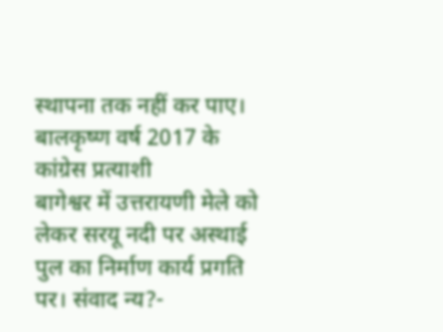स्थापना तक नहीं कर पाए।
बालकृष्ण वर्ष 2017 के कांग्रेस प्रत्याशी
बागेश्वर में उत्तरायणी मेले को लेकर सरयू नदी पर अस्थाई पुल का निर्माण कार्य प्रगति पर। संवाद न्य?-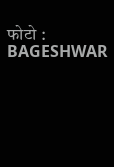फोटो : BAGESHWAR